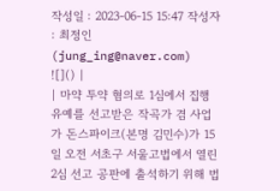작성일 : 2023-06-15 15:47 작성자 : 최정인 (jung_ing@naver.com)
![]() |
| 마약 투약 혐의로 1심에서 집행유예를 선고받은 작곡가 겸 사업가 돈스파이크(본명 김민수)가 15일 오전 서초구 서울고법에서 열린 2심 선고 공판에 출석하기 위해 법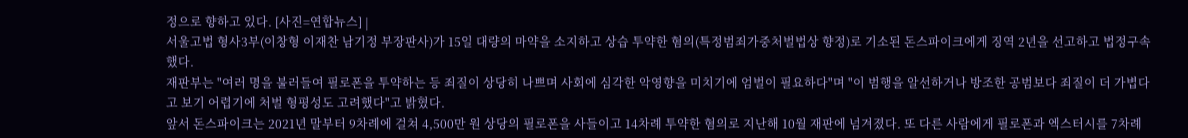정으로 향하고 있다. [사진=연합뉴스] |
서울고법 형사3부(이창형 이재찬 남기정 부장판사)가 15일 대량의 마약을 소지하고 상습 투약한 혐의(특정범죄가중처벌법상 향정)로 기소된 돈스파이크에게 징역 2년을 선고하고 법정구속했다.
재판부는 "여러 명을 불러들여 필로폰을 투약하는 등 죄질이 상당히 나쁘며 사회에 심각한 악영향을 미치기에 엄벌이 필요하다"며 "이 범행을 알선하거나 방조한 공범보다 죄질이 더 가볍다고 보기 어렵기에 처벌 형평성도 고려했다"고 밝혔다.
앞서 돈스파이크는 2021년 말부터 9차례에 걸쳐 4,500만 원 상당의 필로폰을 사들이고 14차례 투약한 혐의로 지난해 10월 재판에 넘겨졌다. 또 다른 사람에게 필로폰과 엑스터시를 7차례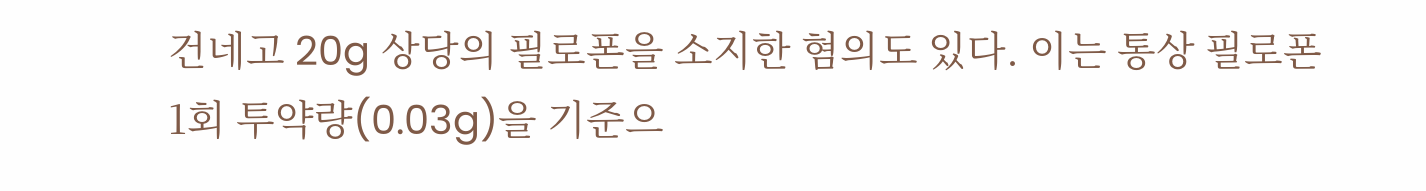건네고 20g 상당의 필로폰을 소지한 혐의도 있다. 이는 통상 필로폰 1회 투약량(0.03g)을 기준으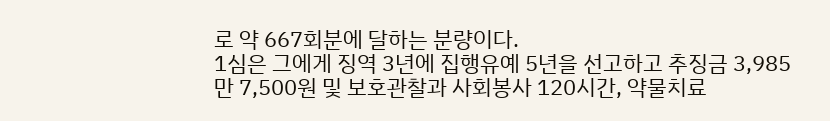로 약 667회분에 달하는 분량이다.
1심은 그에게 징역 3년에 집행유예 5년을 선고하고 추징금 3,985만 7,500원 및 보호관찰과 사회봉사 120시간, 약물치료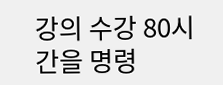강의 수강 80시간을 명령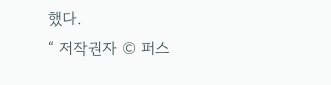했다.
“ 저작권자 © 퍼스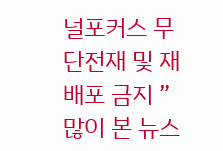널포커스 무단전재 및 재배포 금지 ”
많이 본 뉴스